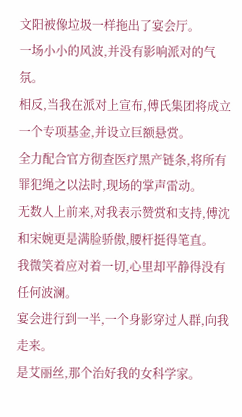文阳被像垃圾一样拖出了宴会厅。
一场小小的风波,并没有影响派对的气氛。
相反,当我在派对上宣布,傅氏集团将成立一个专项基金,并设立巨额悬赏。
全力配合官方彻查医疗黑产链条,将所有罪犯绳之以法时,现场的掌声雷动。
无数人上前来,对我表示赞赏和支持,傅沈和宋婉更是满脸骄傲,腰杆挺得笔直。
我微笑着应对着一切,心里却平静得没有任何波澜。
宴会进行到一半,一个身影穿过人群,向我走来。
是艾丽丝,那个治好我的女科学家。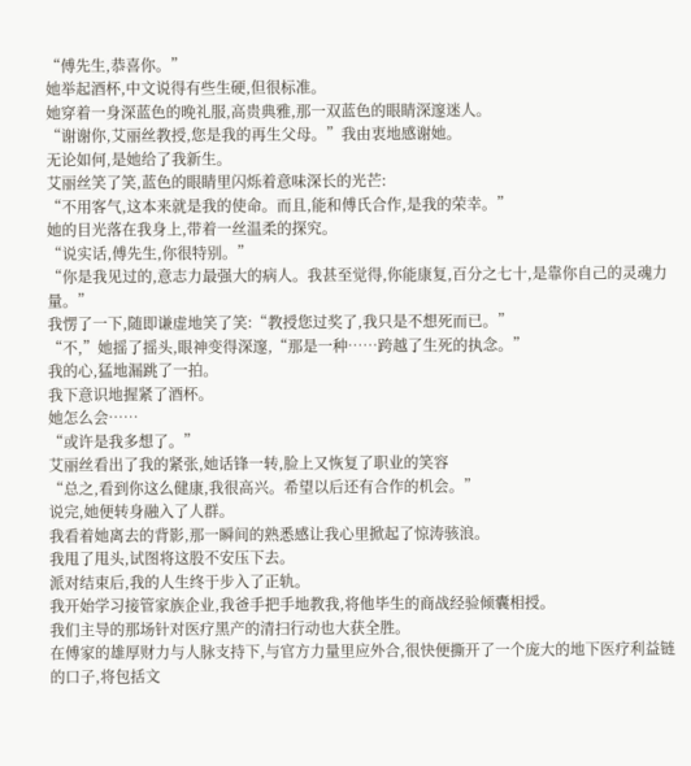“傅先生,恭喜你。”
她举起酒杯,中文说得有些生硬,但很标准。
她穿着一身深蓝色的晚礼服,高贵典雅,那一双蓝色的眼睛深邃迷人。
“谢谢你,艾丽丝教授,您是我的再生父母。”我由衷地感谢她。
无论如何,是她给了我新生。
艾丽丝笑了笑,蓝色的眼睛里闪烁着意味深长的光芒:
“不用客气,这本来就是我的使命。而且,能和傅氏合作,是我的荣幸。”
她的目光落在我身上,带着一丝温柔的探究。
“说实话,傅先生,你很特别。”
“你是我见过的,意志力最强大的病人。我甚至觉得,你能康复,百分之七十,是靠你自己的灵魂力量。”
我愣了一下,随即谦虚地笑了笑:“教授您过奖了,我只是不想死而已。”
“不,”她摇了摇头,眼神变得深邃,“那是一种……跨越了生死的执念。”
我的心,猛地漏跳了一拍。
我下意识地握紧了酒杯。
她怎么会……
“或许是我多想了。”
艾丽丝看出了我的紧张,她话锋一转,脸上又恢复了职业的笑容
“总之,看到你这么健康,我很高兴。希望以后还有合作的机会。”
说完,她便转身融入了人群。
我看着她离去的背影,那一瞬间的熟悉感让我心里掀起了惊涛骇浪。
我甩了甩头,试图将这股不安压下去。
派对结束后,我的人生终于步入了正轨。
我开始学习接管家族企业,我爸手把手地教我,将他毕生的商战经验倾囊相授。
我们主导的那场针对医疗黑产的清扫行动也大获全胜。
在傅家的雄厚财力与人脉支持下,与官方力量里应外合,很快便撕开了一个庞大的地下医疗利益链的口子,将包括文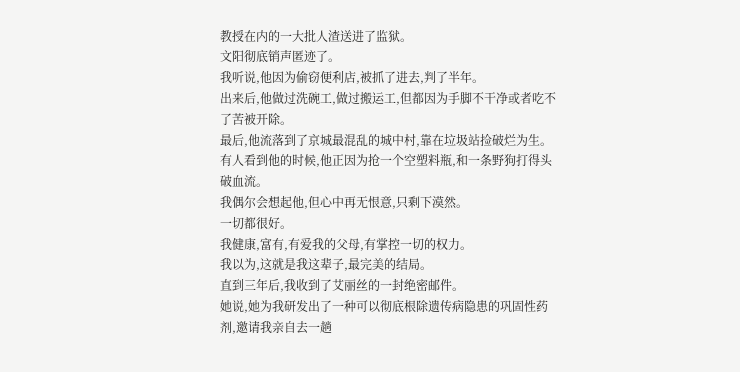教授在内的一大批人渣送进了监狱。
文阳彻底销声匿迹了。
我听说,他因为偷窃便利店,被抓了进去,判了半年。
出来后,他做过洗碗工,做过搬运工,但都因为手脚不干净或者吃不了苦被开除。
最后,他流落到了京城最混乱的城中村,靠在垃圾站捡破烂为生。
有人看到他的时候,他正因为抢一个空塑料瓶,和一条野狗打得头破血流。
我偶尔会想起他,但心中再无恨意,只剩下漠然。
一切都很好。
我健康,富有,有爱我的父母,有掌控一切的权力。
我以为,这就是我这辈子,最完美的结局。
直到三年后,我收到了艾丽丝的一封绝密邮件。
她说,她为我研发出了一种可以彻底根除遗传病隐患的巩固性药剂,邀请我亲自去一趟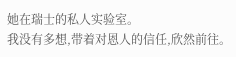她在瑞士的私人实验室。
我没有多想,带着对恩人的信任,欣然前往。